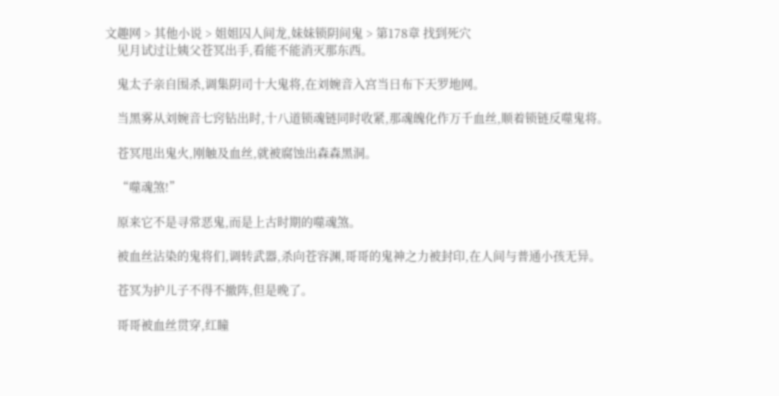文趣网 > 其他小说 > 姐姐囚人间龙,妹妹锁阴间鬼 > 第178章 找到死穴
    见月试过让姨父苍冥出手,看能不能消灭那东西。

    鬼太子亲自围杀,调集阴司十大鬼将,在刘婉音入宫当日布下天罗地网。

    当黑雾从刘婉音七窍钻出时,十八道锁魂链同时收紧,那魂魄化作万千血丝,顺着锁链反噬鬼将。

    苍冥甩出鬼火,刚触及血丝,就被腐蚀出森森黑洞。

    “噬魂煞!”

    原来它不是寻常恶鬼,而是上古时期的噬魂煞。

    被血丝沾染的鬼将们,调转武器,杀向苍容渊,哥哥的鬼神之力被封印,在人间与普通小孩无异。

    苍冥为护儿子不得不撤阵,但是晚了。

    哥哥被血丝贯穿,红瞳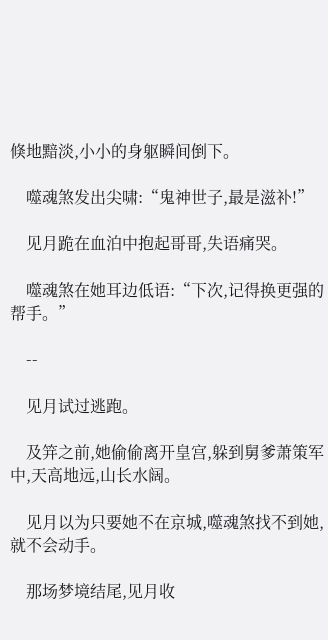倏地黯淡,小小的身躯瞬间倒下。

    噬魂煞发出尖啸:“鬼神世子,最是滋补!”

    见月跪在血泊中抱起哥哥,失语痛哭。

    噬魂煞在她耳边低语:“下次,记得换更强的帮手。”

    --

    见月试过逃跑。

    及笄之前,她偷偷离开皇宫,躲到舅爹萧策军中,天高地远,山长水阔。

    见月以为只要她不在京城,噬魂煞找不到她,就不会动手。

    那场梦境结尾,见月收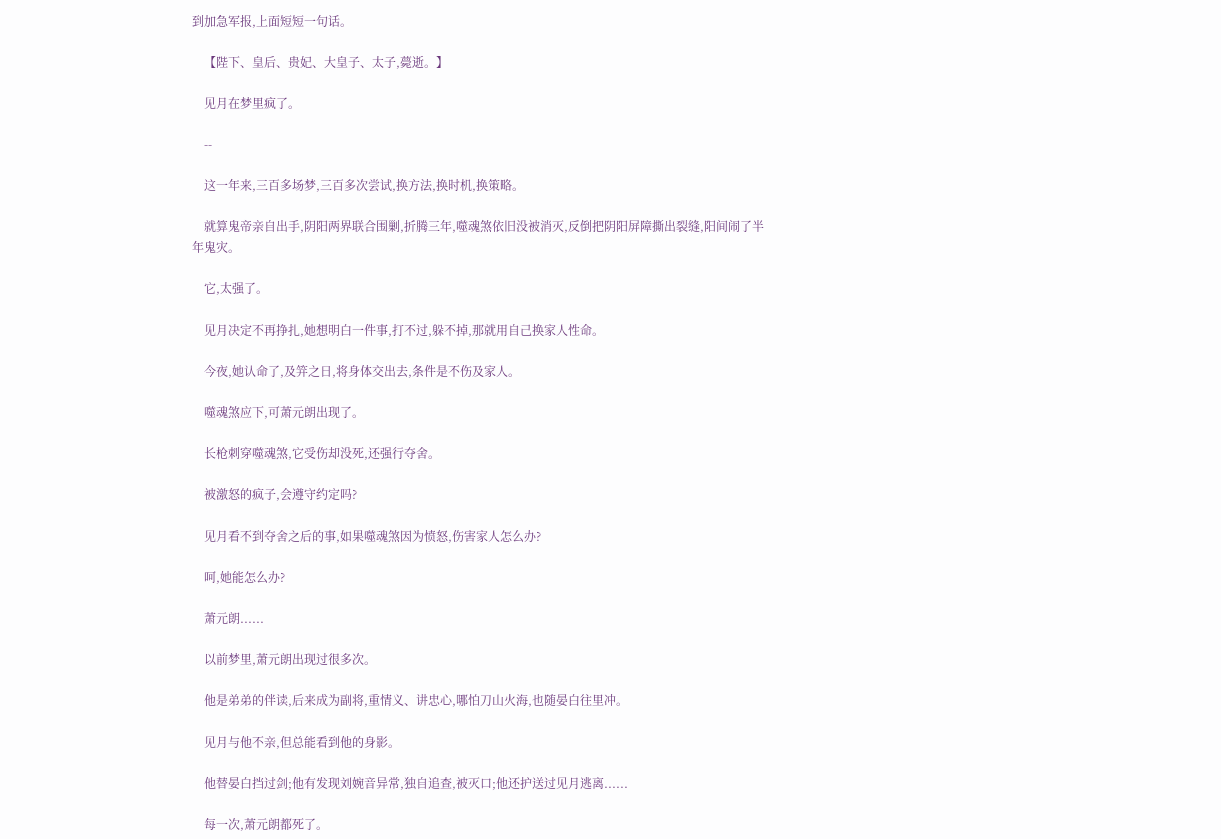到加急军报,上面短短一句话。

    【陛下、皇后、贵妃、大皇子、太子,薨逝。】

    见月在梦里疯了。

    --

    这一年来,三百多场梦,三百多次尝试,换方法,换时机,换策略。

    就算鬼帝亲自出手,阴阳两界联合围剿,折腾三年,噬魂煞依旧没被消灭,反倒把阴阳屏障撕出裂缝,阳间闹了半年鬼灾。

    它,太强了。

    见月决定不再挣扎,她想明白一件事,打不过,躲不掉,那就用自己换家人性命。

    今夜,她认命了,及笄之日,将身体交出去,条件是不伤及家人。

    噬魂煞应下,可萧元朗出现了。

    长枪刺穿噬魂煞,它受伤却没死,还强行夺舍。

    被激怒的疯子,会遵守约定吗?

    见月看不到夺舍之后的事,如果噬魂煞因为愤怒,伤害家人怎么办?

    呵,她能怎么办?

    萧元朗......

    以前梦里,萧元朗出现过很多次。

    他是弟弟的伴读,后来成为副将,重情义、讲忠心,哪怕刀山火海,也随晏白往里冲。

    见月与他不亲,但总能看到他的身影。

    他替晏白挡过剑;他有发现刘婉音异常,独自追查,被灭口;他还护送过见月逃离......

    每一次,萧元朗都死了。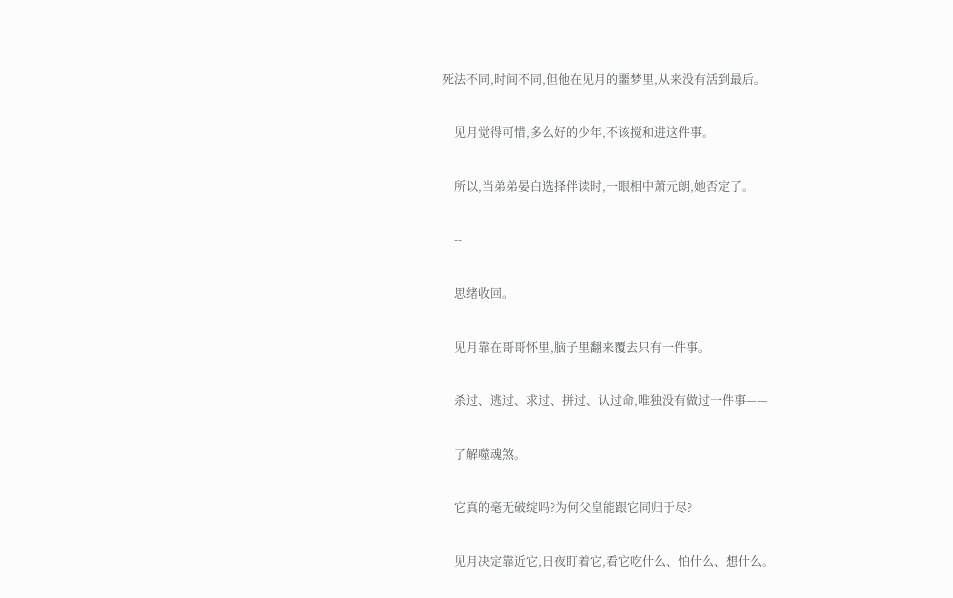死法不同,时间不同,但他在见月的噩梦里,从来没有活到最后。

    见月觉得可惜,多么好的少年,不该搅和进这件事。

    所以,当弟弟晏白选择伴读时,一眼相中萧元朗,她否定了。

    --

    思绪收回。

    见月靠在哥哥怀里,脑子里翻来覆去只有一件事。

    杀过、逃过、求过、拼过、认过命,唯独没有做过一件事——

    了解噬魂煞。

    它真的毫无破绽吗?为何父皇能跟它同归于尽?

    见月决定靠近它,日夜盯着它,看它吃什么、怕什么、想什么。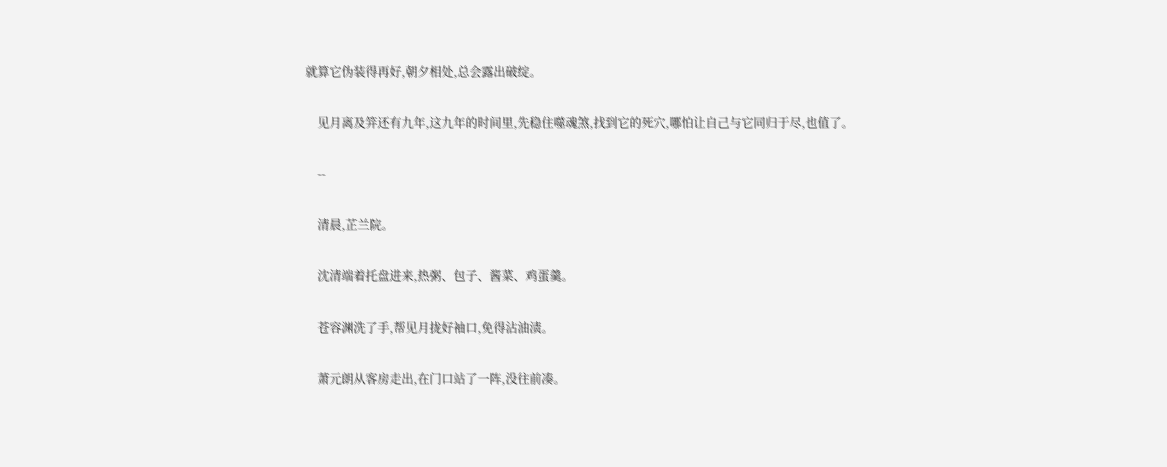就算它伪装得再好,朝夕相处,总会露出破绽。

    见月离及笄还有九年,这九年的时间里,先稳住噬魂煞,找到它的死穴,哪怕让自己与它同归于尽,也值了。

    --

    清晨,芷兰院。

    沈清端着托盘进来,热粥、包子、酱菜、鸡蛋羹。

    苍容渊洗了手,帮见月拢好袖口,免得沾油渍。

    萧元朗从客房走出,在门口站了一阵,没往前凑。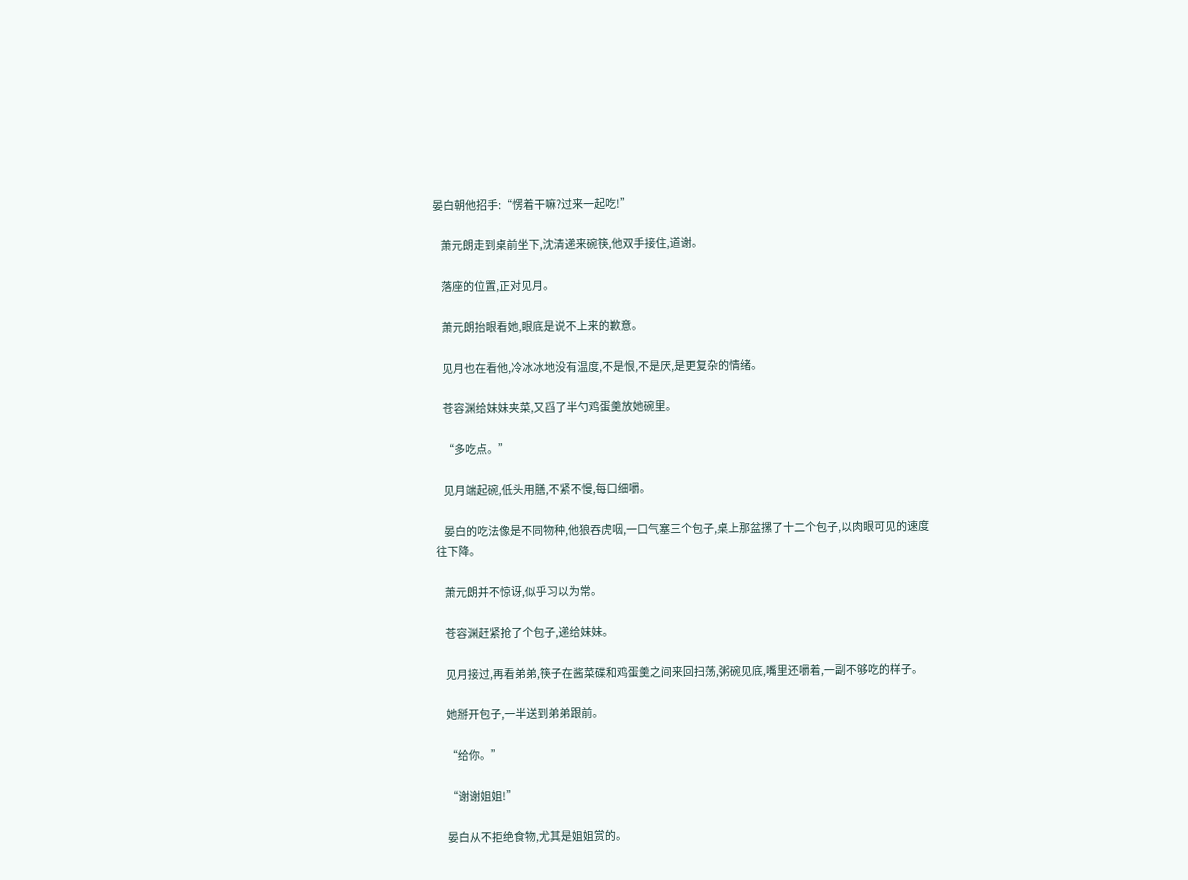晏白朝他招手:“愣着干嘛?过来一起吃!”

    萧元朗走到桌前坐下,沈清递来碗筷,他双手接住,道谢。

    落座的位置,正对见月。

    萧元朗抬眼看她,眼底是说不上来的歉意。

    见月也在看他,冷冰冰地没有温度,不是恨,不是厌,是更复杂的情绪。

    苍容渊给妹妹夹菜,又舀了半勺鸡蛋羹放她碗里。

    “多吃点。”

    见月端起碗,低头用膳,不紧不慢,每口细嚼。

    晏白的吃法像是不同物种,他狼吞虎咽,一口气塞三个包子,桌上那盆摞了十二个包子,以肉眼可见的速度往下降。

    萧元朗并不惊讶,似乎习以为常。

    苍容渊赶紧抢了个包子,递给妹妹。

    见月接过,再看弟弟,筷子在酱菜碟和鸡蛋羹之间来回扫荡,粥碗见底,嘴里还嚼着,一副不够吃的样子。

    她掰开包子,一半送到弟弟跟前。

    “给你。”

    “谢谢姐姐!”

    晏白从不拒绝食物,尤其是姐姐赏的。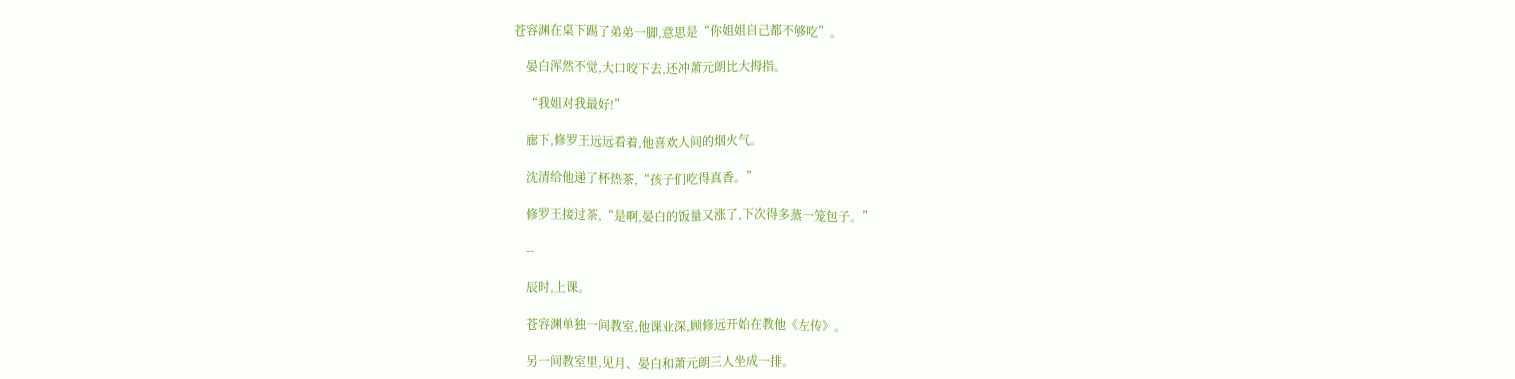苍容渊在桌下踢了弟弟一脚,意思是“你姐姐自己都不够吃”。

    晏白浑然不觉,大口咬下去,还冲萧元朗比大拇指。

    “我姐对我最好!”

    廊下,修罗王远远看着,他喜欢人间的烟火气。

    沈清给他递了杯热茶,“孩子们吃得真香。”

    修罗王接过茶,“是啊,晏白的饭量又涨了,下次得多蒸一笼包子。”

    --

    辰时,上课。

    苍容渊单独一间教室,他课业深,顾修远开始在教他《左传》。

    另一间教室里,见月、晏白和萧元朗三人坐成一排。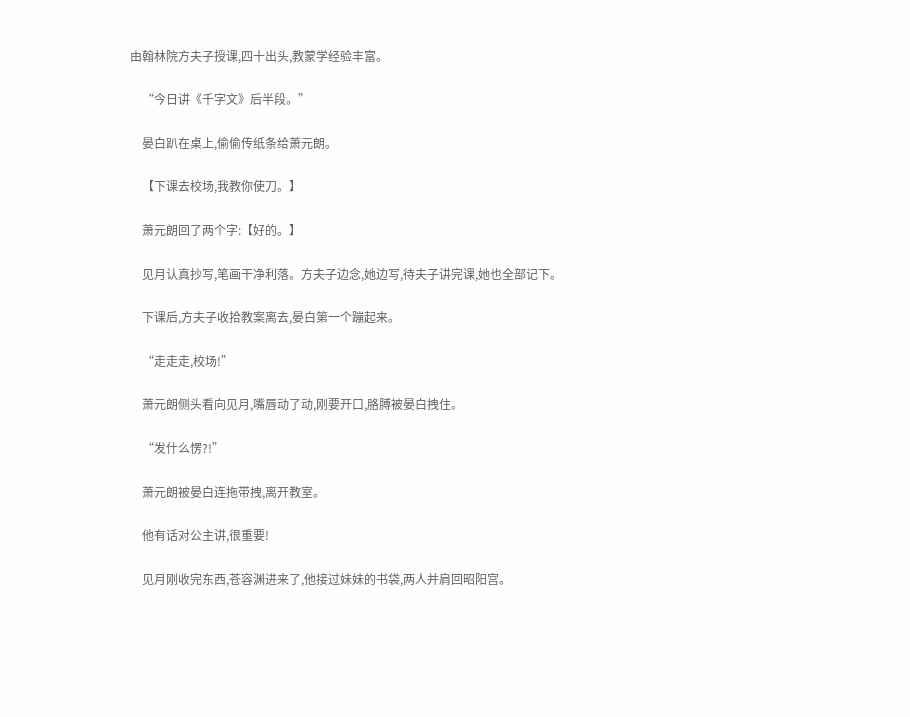由翰林院方夫子授课,四十出头,教蒙学经验丰富。

    “今日讲《千字文》后半段。”

    晏白趴在桌上,偷偷传纸条给萧元朗。

    【下课去校场,我教你使刀。】

    萧元朗回了两个字:【好的。】

    见月认真抄写,笔画干净利落。方夫子边念,她边写,待夫子讲完课,她也全部记下。

    下课后,方夫子收拾教案离去,晏白第一个蹦起来。

    “走走走,校场!”

    萧元朗侧头看向见月,嘴唇动了动,刚要开口,胳膊被晏白拽住。

    “发什么愣?!”

    萧元朗被晏白连拖带拽,离开教室。

    他有话对公主讲,很重要!

    见月刚收完东西,苍容渊进来了,他接过妹妹的书袋,两人并肩回昭阳宫。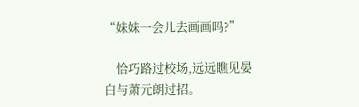“妹妹一会儿去画画吗?”

    恰巧路过校场,远远瞧见晏白与萧元朗过招。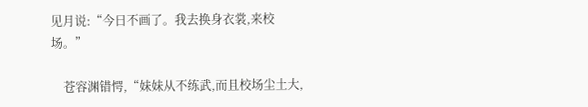见月说:“今日不画了。我去换身衣裳,来校场。”

    苍容渊错愕,“妹妹从不练武,而且校场尘土大,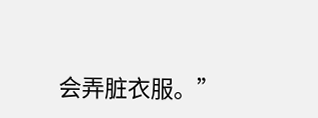会弄脏衣服。”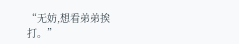“无妨,想看弟弟挨打。”